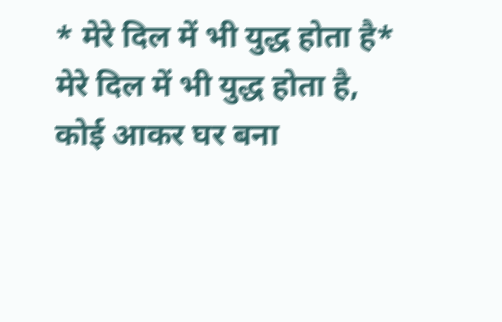* मेरे दिल में भी युद्ध होता है*
मेरे दिल में भी युद्ध होता है,
कोई आकर घर बना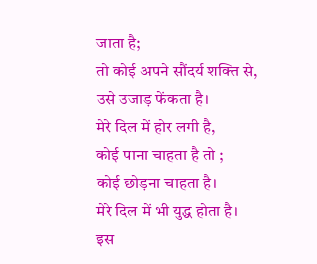जाता है;
तो कोई अपने सौंदर्य शक्ति से,
उसे उजाड़ फेंकता है।
मेरे दिल में होर लगी है,
कोई पाना चाहता है तो ;
कोई छोड़ना चाहता है।
मेरे दिल में भी युद्ध होता है।
इस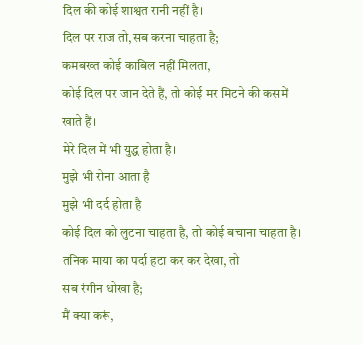दिल की कोई शाश्वत रानी नहीं है।
दिल पर राज तो,सब करना चाहता है;
कमबख्त कोई काबिल नहीं मिलता,
कोई दिल पर जान देते हैं, तो कोई मर मिटने की कसमें खाते हैं।
मेरे दिल में भी युद्ध होता है।
मुझे भी रोना आता है
मुझे भी दर्द होता है
कोई दिल को लुटना चाहता है, तो कोई बचाना चाहता है।
तनिक माया का पर्दा हटा कर कर देखा, तो
सब रंगीन धोखा है;
मैं क्या करूं,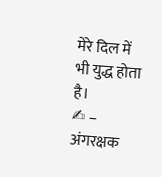मेरे दिल में भी युद्ध होता है।
✍ – अंगरक्षक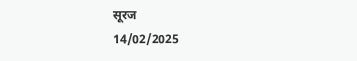सूरज
14/02/2025